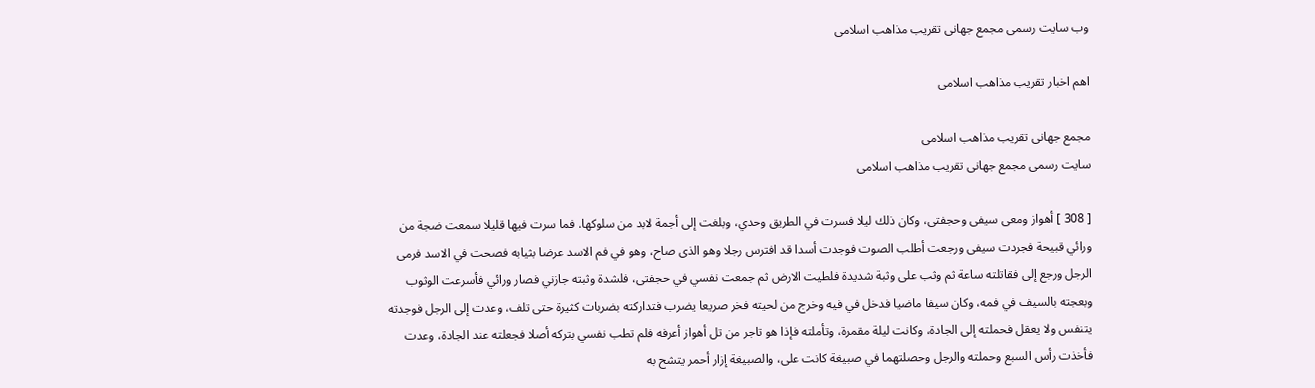وب سایت رسمی مجمع جهانى تقريب مذاهب اسلامى

اهم اخبار تقریب مذاهب اسلامی

مجمع جهانى تقريب مذاهب اسلامى
سایت رسمی مجمع جهانى تقريب مذاهب اسلامى

[ 308 ] أهواز ومعى سيفى وحجفتى، وكان ذلك ليلا فسرت في الطريق وحدي، وبلغت إلى أجمة لابد من سلوكها. فما سرت فيها قليلا سمعت ضجة من ورائي قبيحة فجردت سيفى ورجعت أطلب الصوت فوجدت أسدا قد افترس رجلا وهو الذى صاح، وهو في فم الاسد عرضا بثيابه فصحت في الاسد فرمى الرجل ورجع إلى فقاتلته ساعة ثم وثب على وثبة شديدة فلطيت الارض ثم جمعت نفسي في حجفتى، فلشدة وثبته جازني فصار ورائي فأسرعت الوثوب وبعجته بالسيف في فمه، وكان سيفا ماضيا فدخل في فيه وخرج من لحيته فخر صريعا يضرب فتداركته بضربات كثيرة حتى تلف، وعدت إلى الرجل فوجدته يتنفس ولا يعقل فحملته إلى الجادة، وكانت ليلة مقمرة، وتأملته فإذا هو تاجر من تل أهواز أعرفه فلم تطب نفسي بتركه أصلا فجعلته عند الجادة، وعدت فأخذت رأس السبع وحملته والرجل وحصلتهما في صبيغة كانت على، والصبيغة إزار أحمر يتشح به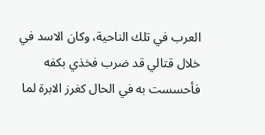العرب في تلك الناحية، وكان الاسد في خلال قتالي قد ضرب فخذي بكفه فأحسست به في الحال كغرز الابرة لما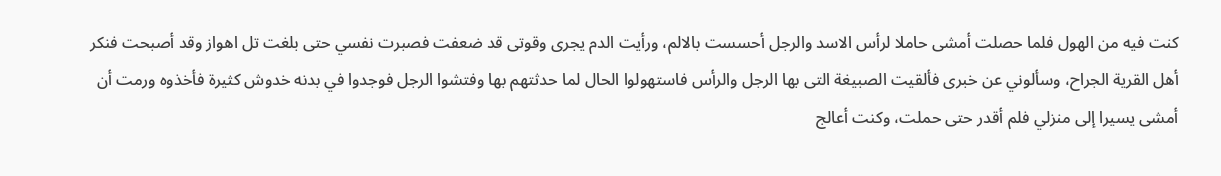كنت فيه من الهول فلما حصلت أمشى حاملا لرأس الاسد والرجل أحسست بالالم، ورأيت الدم يجرى وقوتى قد ضعفت فصبرت نفسي حتى بلغت تل اهواز وقد أصبحت فنكر أهل القرية الجراح، وسألوني عن خبرى فألقيت الصبيغة التى بها الرجل والرأس فاستهولوا الحال لما حدثتهم بها وفتشوا الرجل فوجدوا في بدنه خدوش كثيرة فأخذوه ورمت أن أمشى يسيرا إلى منزلي فلم أقدر حتى حملت، وكنت أعالج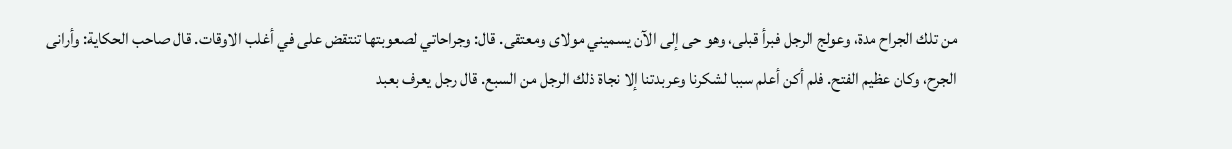من تلك الجراح مدة، وعولج الرجل فبرأ قبلى، وهو حى إلى الآن يسميني مولاى ومعتقى. قال: وجراحاتي لصعوبتها تنتقض على في أغلب الاوقات. قال صاحب الحكاية: وأرانى الجرح، وكان عظيم الفتح. فلم أكن أعلم سببا لشكرنا وعربدتنا إلا نجاة ذلك الرجل من السبع. قال رجل يعرف بعبد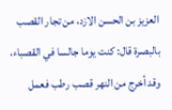العزيز بن الحسن الازد، من تجار القصب بالبصرة قال: كنت يوما جالسا في القصباء، وقد أخرج من النهر قصب رطب فعمل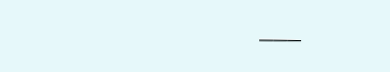___